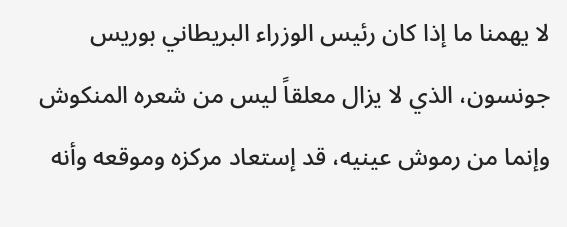لا يهمنا ما إذا كان رئيس الوزراء البريطاني بوريس جونسون، الذي لا يزال معلقاً ليس من شعره المنكوش وإنما من رموش عينيه، قد إستعاد مركزه وموقعه وأنه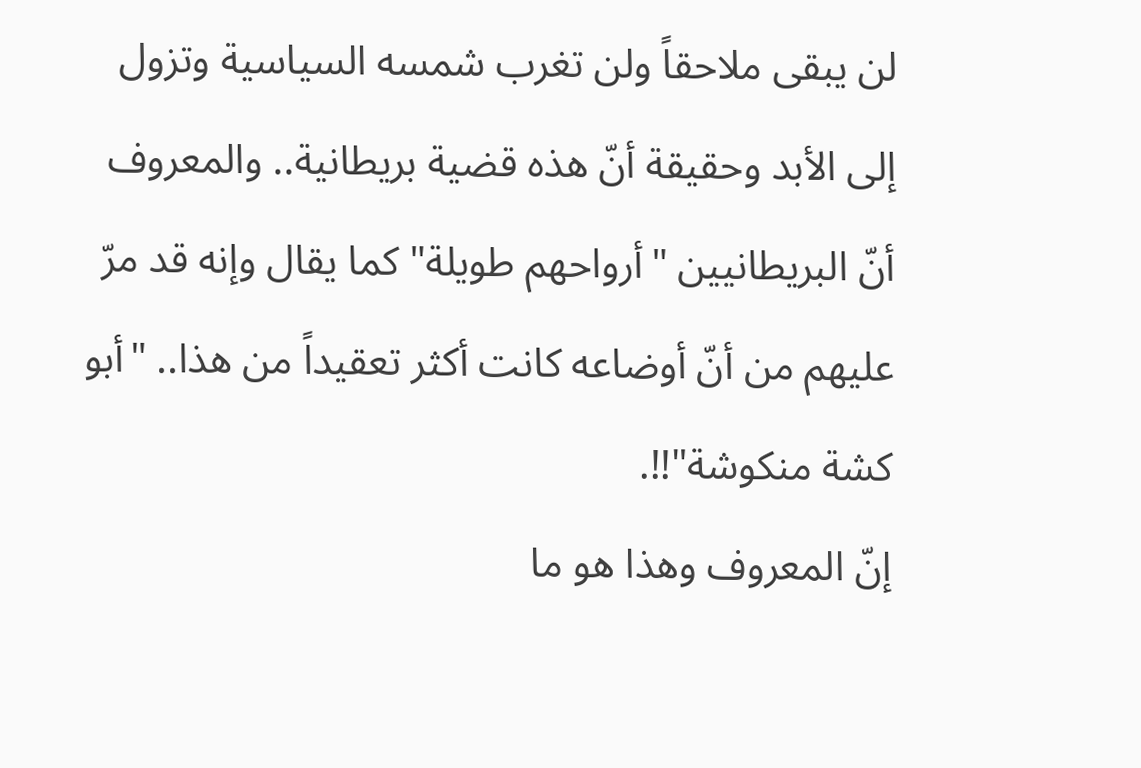لن يبقى ملاحقاً ولن تغرب شمسه السياسية وتزول إلى الأبد وحقيقة أنّ هذه قضية بريطانية.. والمعروف أنّ البريطانيين "أرواحهم طويلة" كما يقال وإنه قد مرّ عليهم من أنّ أوضاعه كانت أكثر تعقيداً من هذا.. "أبو كشة منكوشة"!!.
إنّ المعروف وهذا هو ما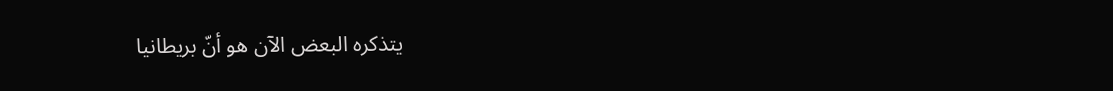يتذكره البعض الآن هو أنّ بريطانيا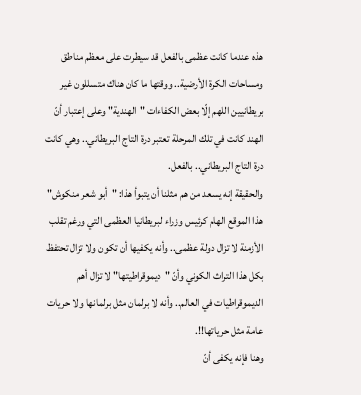هذه عندما كانت عظمى بالفعل قد سيطرت على معظم مناطق ومساحات الكرة الأرضية.. ووقتها ما كان هناك متسللون غير بريطانيين اللهم إلّا بعض الكفاءات "الهندية" وعلى إعتبار أنّ الهند كانت في تلك المرحلة تعتبر درة التاج البريطاني.. وهي كانت درة التاج البريطاني.. بالفعل.
والحقيقة إنه يسعد من هم مثلنا أن يتبوأ هذا: "أبو شعر منكوش" هذا الموقع الهام كرئيس وزراء لبريطانيا العظمى التي ورغم تقلب الأزمنة لا تزال دولة عظمى.. وأنه يكفيها أن تكون ولا تزال تحتفظ بكل هذا التراث الكوني وأنّ "ديموقراطيتها" لا تزال أهم الديموقراطيات في العالم.. وأنه لا برلمان مثل برلمانها ولا حريات عامة مثل حرياتها!!.
وهنا فإنه يكفى أنّ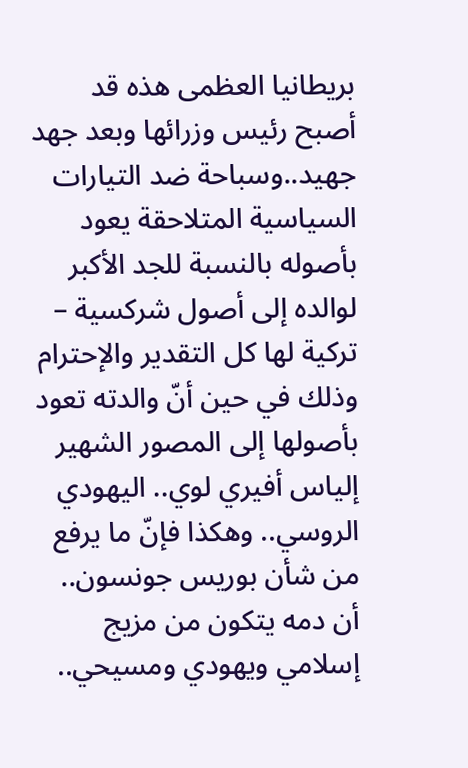بريطانيا العظمى هذه قد أصبح رئيس وزرائها وبعد جهد جهيد..وسباحة ضد التيارات السياسية المتلاحقة يعود بأصوله بالنسبة للجد الأكبر لوالده إلى أصول شركسية – تركية لها كل التقدير والإحترام وذلك في حين أنّ والدته تعود بأصولها إلى المصور الشهير إلياس أفيري لوي.. اليهودي الروسي.. وهكذا فإنّ ما يرفع من شأن بوريس جونسون.. أن دمه يتكون من مزيج إسلامي ويهودي ومسيحي..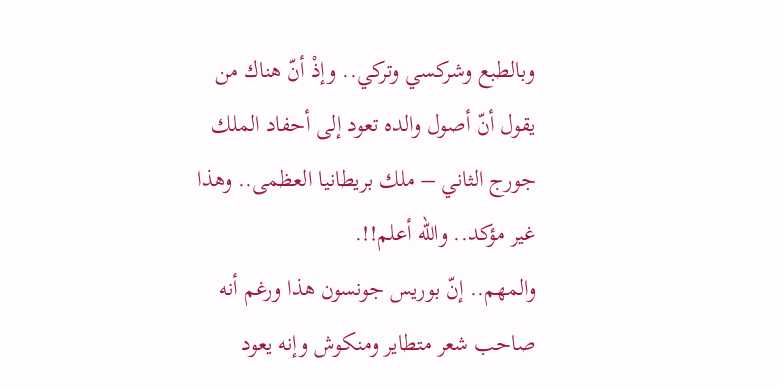وبالطبع وشركسي وتركي.. وإذْ أنّ هناك من يقول أنّ أصول والده تعود إلى أحفاد الملك جورج الثاني – ملك بريطانيا العظمى.. وهذا غير مؤكد.. والله أعلم!!.
والمهم.. إنّ بوريس جونسون هذا ورغم أنه صاحب شعر متطاير ومنكوش وإنه يعود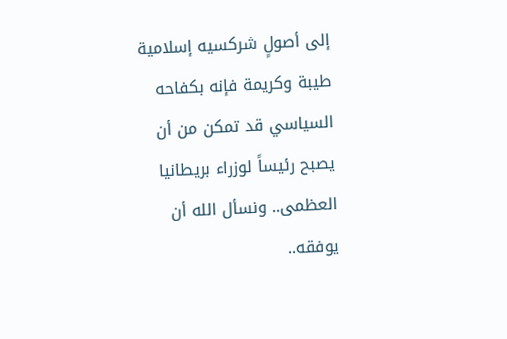إلى أصولٍ شركسيه إسلامية طيبة وكريمة فإنه بكفاحه السياسي قد تمكن من أن يصبح رئيساً لوزراء بريطانيا العظمى.. ونسأل الله أن يوفقه..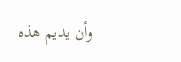وأن يديم هذه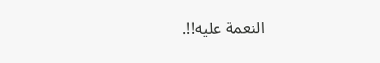النعمة عليه!!.